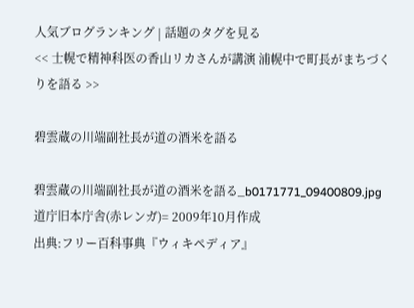人気ブログランキング | 話題のタグを見る
<< 士幌で精神科医の香山リカさんが講演 浦幌中で町長がまちづくりを語る >>

碧雲蔵の川端副社長が道の酒米を語る

碧雲蔵の川端副社長が道の酒米を語る_b0171771_09400809.jpg
道庁旧本庁舎(赤レンガ)= 2009年10月作成
出典:フリー百科事典『ウィキペディア』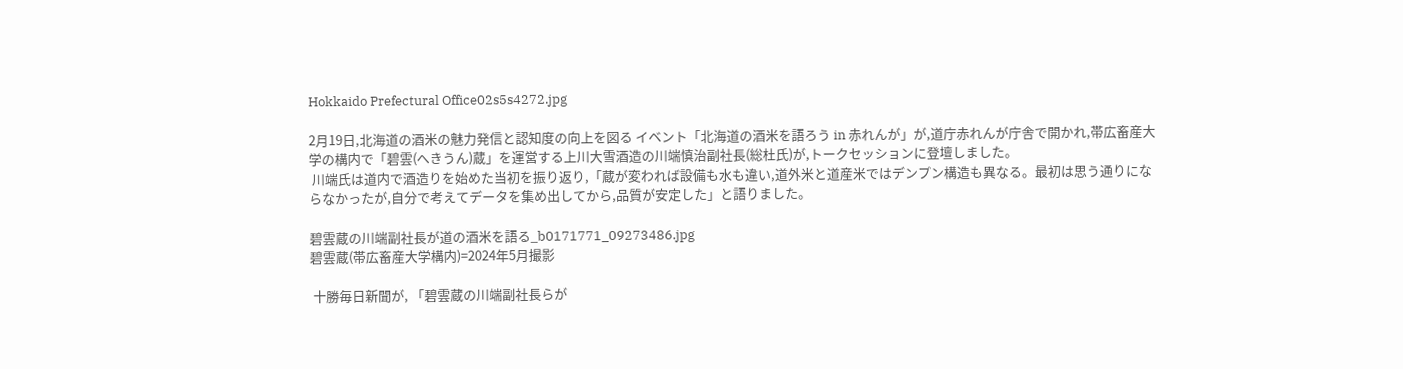Hokkaido Prefectural Office02s5s4272.jpg

2月19日,北海道の酒米の魅力発信と認知度の向上を図る イベント「北海道の酒米を語ろう in 赤れんが」が,道庁赤れんが庁舎で開かれ,帯広畜産大学の構内で「碧雲(へきうん)蔵」を運営する上川大雪酒造の川端慎治副社長(総杜氏)が,トークセッションに登壇しました。
 川端氏は道内で酒造りを始めた当初を振り返り,「蔵が変われば設備も水も違い,道外米と道産米ではデンプン構造も異なる。最初は思う通りにならなかったが,自分で考えてデータを集め出してから,品質が安定した」と語りました。

碧雲蔵の川端副社長が道の酒米を語る_b0171771_09273486.jpg
碧雲蔵(帯広畜産大学構内)=2024年5月撮影

 十勝毎日新聞が, 「碧雲蔵の川端副社長らが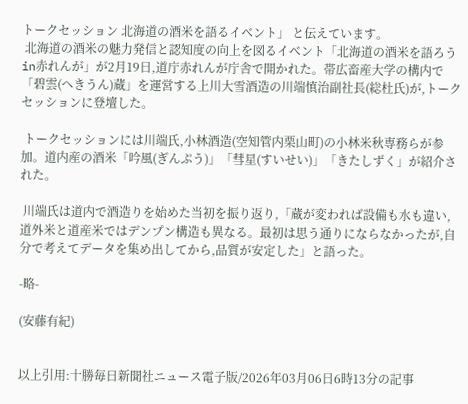トークセッション 北海道の酒米を語るイベント」 と伝えています。
 北海道の酒米の魅力発信と認知度の向上を図るイベント「北海道の酒米を語ろうin赤れんが」が2月19日,道庁赤れんが庁舎で開かれた。帯広畜産大学の構内で「碧雲(へきうん)蔵」を運営する上川大雪酒造の川端慎治副社長(総杜氏)が,トークセッションに登壇した。

 トークセッションには川端氏,小林酒造(空知管内栗山町)の小林米秋専務らが参加。道内産の酒米「吟風(ぎんぷう)」「彗星(すいせい)」「きたしずく」が紹介された。

 川端氏は道内で酒造りを始めた当初を振り返り,「蔵が変われば設備も水も違い,道外米と道産米ではデンプン構造も異なる。最初は思う通りにならなかったが,自分で考えてデータを集め出してから,品質が安定した」と語った。

-略-

(安藤有紀)


以上引用:十勝毎日新聞社ニュース電子版/2026年03月06日6時13分の記事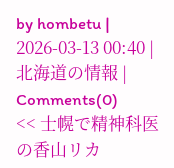by hombetu | 2026-03-13 00:40 | 北海道の情報 | Comments(0)
<< 士幌で精神科医の香山リカ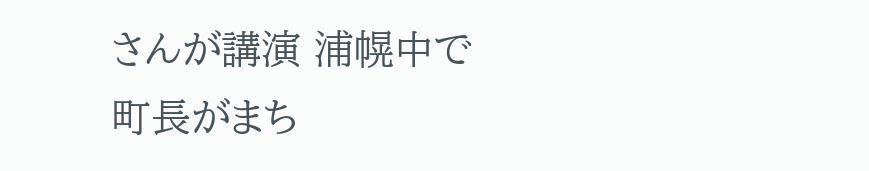さんが講演 浦幌中で町長がまち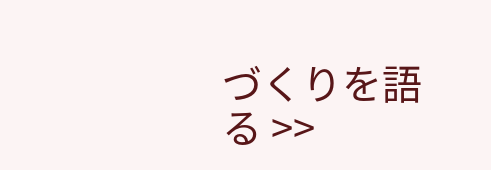づくりを語る >>